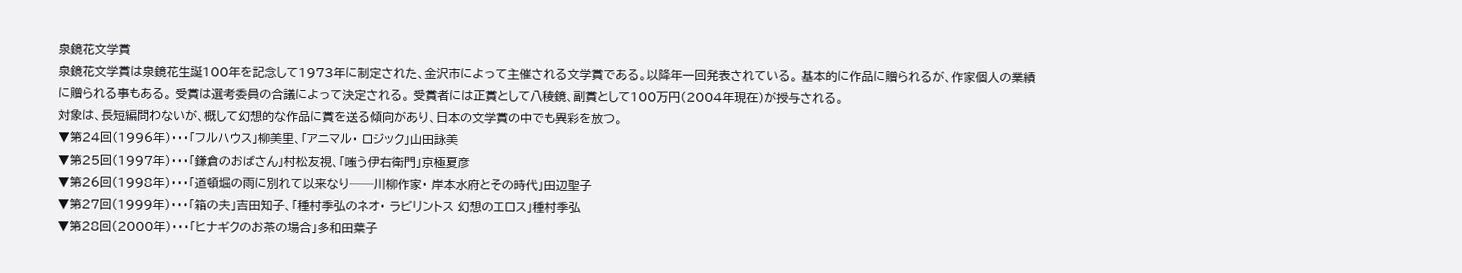泉鏡花文学賞
泉鏡花文学賞は泉鏡花生誕100年を記念して1973年に制定された、金沢市によって主催される文学賞である。以降年一回発表されている。 基本的に作品に贈られるが、作家個人の業績に贈られる事もある。 受賞は選考委員の合議によって決定される。 受賞者には正賞として八稜鏡、副賞として100万円(2004年現在)が授与される。
対象は、長短編問わないが、概して幻想的な作品に賞を送る傾向があり、日本の文学賞の中でも異彩を放つ。
▼第24回(1996年)・・・「フルハウス」柳美里、「アニマル・ ロジック」山田詠美
▼第25回(1997年)・・・「鎌倉のおばさん」村松友視、「嗤う伊右衛門」京極夏彦
▼第26回(1998年)・・・「道頓堀の雨に別れて以来なり──川柳作家・ 岸本水府とその時代」田辺聖子
▼第27回(1999年)・・・「箱の夫」吉田知子、「種村季弘のネオ・ ラビリントス 幻想のエロス」種村季弘
▼第28回(2000年)・・・「ヒナギクのお茶の場合」多和田葉子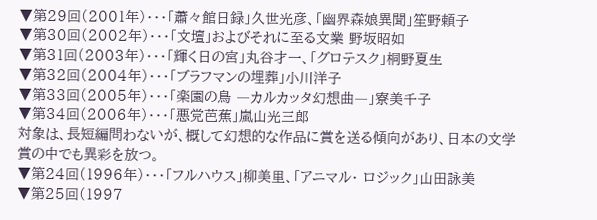▼第29回(2001年)・・・「蕭々館日録」久世光彦、「幽界森娘異聞」笙野頼子
▼第30回(2002年)・・・「文壇」およびそれに至る文業 野坂昭如
▼第31回(2003年)・・・「輝く日の宮」丸谷才一、「グロテスク」桐野夏生
▼第32回(2004年)・・・「ブラフマンの埋葬」小川洋子
▼第33回(2005年)・・・「楽園の鳥 ―カルカッタ幻想曲―」寮美千子
▼第34回(2006年)・・・「悪党芭蕉」嵐山光三郎
対象は、長短編問わないが、概して幻想的な作品に賞を送る傾向があり、日本の文学賞の中でも異彩を放つ。
▼第24回(1996年)・・・「フルハウス」柳美里、「アニマル・ ロジック」山田詠美
▼第25回(1997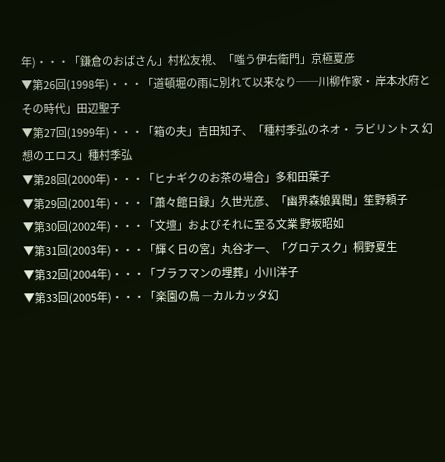年)・・・「鎌倉のおばさん」村松友視、「嗤う伊右衛門」京極夏彦
▼第26回(1998年)・・・「道頓堀の雨に別れて以来なり──川柳作家・ 岸本水府とその時代」田辺聖子
▼第27回(1999年)・・・「箱の夫」吉田知子、「種村季弘のネオ・ ラビリントス 幻想のエロス」種村季弘
▼第28回(2000年)・・・「ヒナギクのお茶の場合」多和田葉子
▼第29回(2001年)・・・「蕭々館日録」久世光彦、「幽界森娘異聞」笙野頼子
▼第30回(2002年)・・・「文壇」およびそれに至る文業 野坂昭如
▼第31回(2003年)・・・「輝く日の宮」丸谷才一、「グロテスク」桐野夏生
▼第32回(2004年)・・・「ブラフマンの埋葬」小川洋子
▼第33回(2005年)・・・「楽園の鳥 ―カルカッタ幻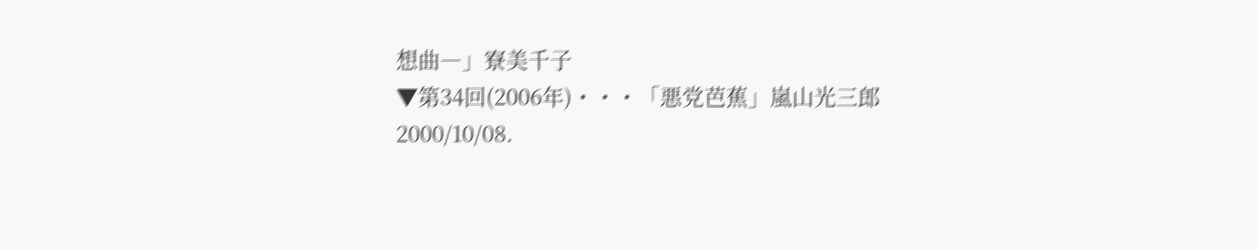想曲―」寮美千子
▼第34回(2006年)・・・「悪党芭蕉」嵐山光三郎
2000/10/08.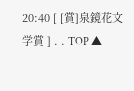20:40 [ [賞]泉鏡花文学賞 ] . . TOP ▲